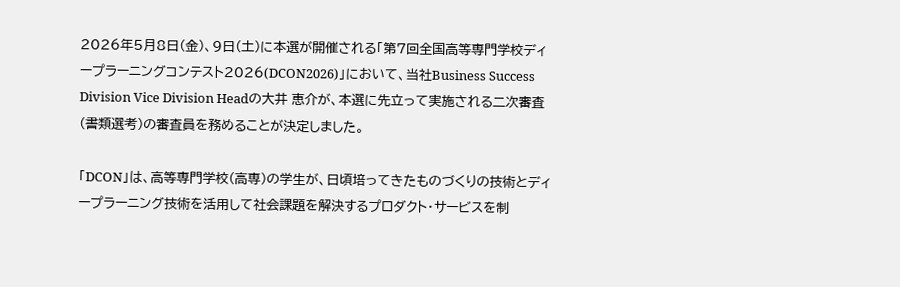2026年5月8日(金)、9日(土)に本選が開催される「第7回全国高等専門学校ディープラーニングコンテスト2026(DCON2026)」において、当社Business Success Division Vice Division Headの大井 恵介が、本選に先立って実施される二次審査(書類選考)の審査員を務めることが決定しました。

「DCON」は、高等専門学校(高専)の学生が、日頃培ってきたものづくりの技術とディープラーニング技術を活用して社会課題を解決するプロダクト・サービスを制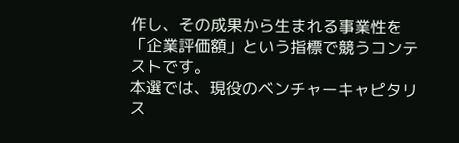作し、その成果から生まれる事業性を「企業評価額」という指標で競うコンテストです。
本選では、現役のベンチャーキャピタリス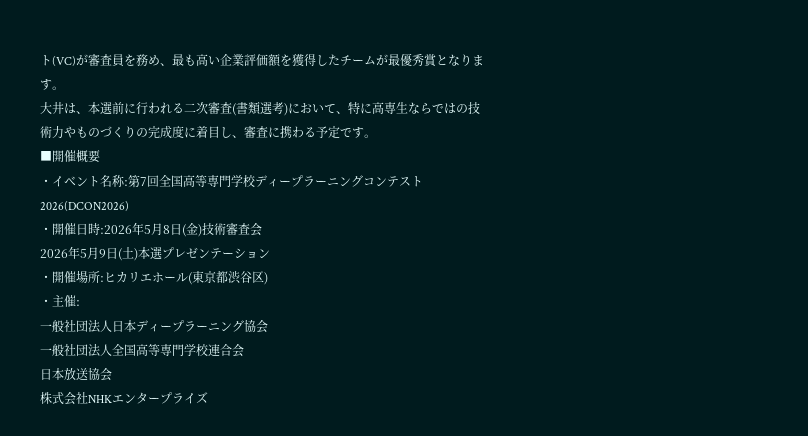ト(VC)が審査員を務め、最も高い企業評価額を獲得したチームが最優秀賞となります。
大井は、本選前に行われる二次審査(書類選考)において、特に高専生ならではの技術力やものづくりの完成度に着目し、審査に携わる予定です。
■開催概要
・イベント名称:第7回全国高等専門学校ディープラーニングコンテスト2026(DCON2026)
・開催日時:2026年5月8日(金)技術審査会
2026年5月9日(土)本選プレゼンテーション
・開催場所:ヒカリエホール(東京都渋谷区)
・主催:
一般社団法人日本ディープラーニング協会
一般社団法人全国高等専門学校連合会
日本放送協会
株式会社NHKエンタープライズ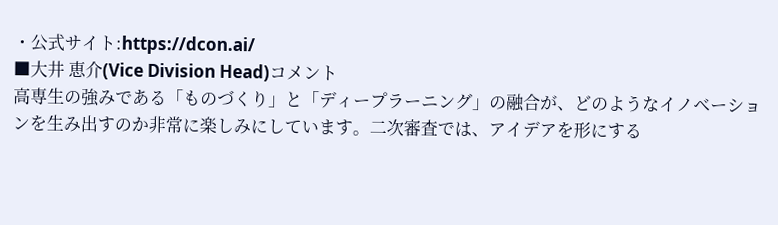・公式サイト:https://dcon.ai/
■大井 恵介(Vice Division Head)コメント
高専生の強みである「ものづくり」と「ディープラーニング」の融合が、どのようなイノベーションを生み出すのか非常に楽しみにしています。二次審査では、アイデアを形にする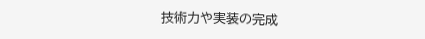技術力や実装の完成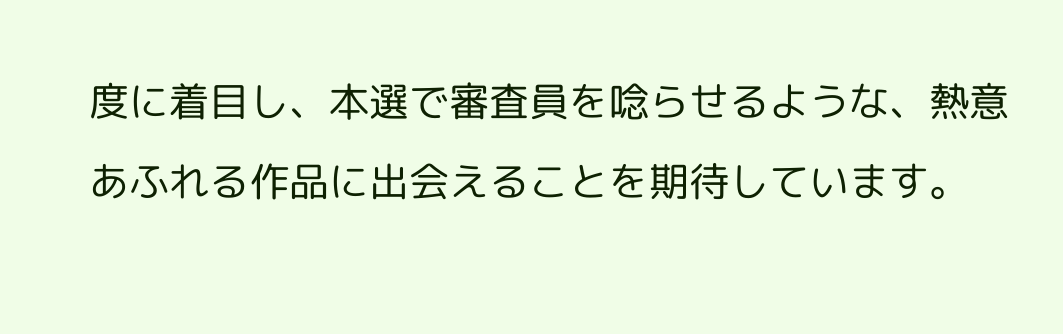度に着目し、本選で審査員を唸らせるような、熱意あふれる作品に出会えることを期待しています。